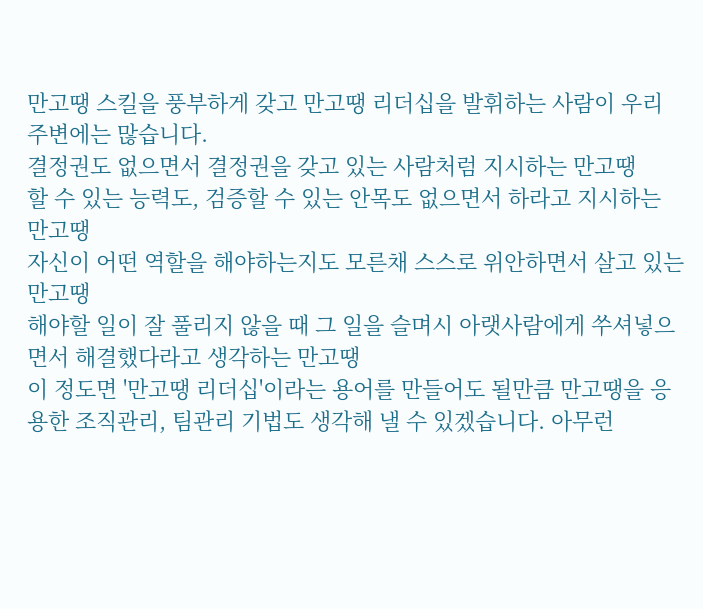만고땡 스킬을 풍부하게 갖고 만고땡 리더십을 발휘하는 사람이 우리 주변에는 많습니다.
결정권도 없으면서 결정권을 갖고 있는 사람처럼 지시하는 만고땡
할 수 있는 능력도, 검증할 수 있는 안목도 없으면서 하라고 지시하는 만고땡
자신이 어떤 역할을 해야하는지도 모른채 스스로 위안하면서 살고 있는 만고땡
해야할 일이 잘 풀리지 않을 때 그 일을 슬며시 아랫사람에게 쑤셔넣으면서 해결했다라고 생각하는 만고땡
이 정도면 '만고땡 리더십'이라는 용어를 만들어도 될만큼 만고땡을 응용한 조직관리, 팀관리 기법도 생각해 낼 수 있겠습니다. 아무런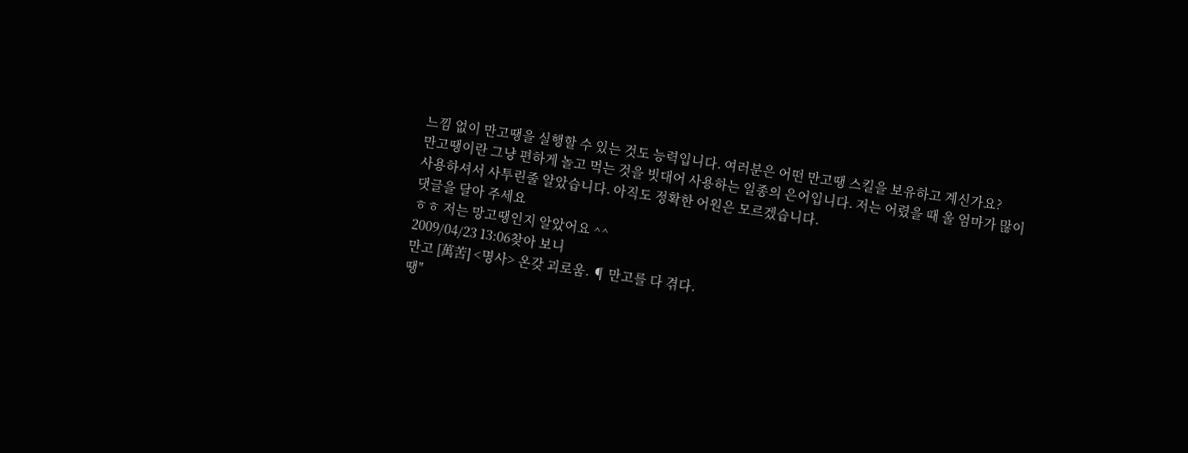느낌 없이 만고땡을 실행할 수 있는 것도 능력입니다. 여러분은 어떤 만고땡 스킬을 보유하고 계신가요?
만고땡이란 그냥 편하게 놀고 먹는 것을 빗대어 사용하는 일종의 은어입니다. 저는 어렸을 때 울 엄마가 많이 사용하셔서 사투린줄 알았습니다. 아직도 정확한 어원은 모르겠습니다.
댓글을 달아 주세요
ㅎㅎ 저는 망고땡인지 알았어요 ^^
2009/04/23 13:06찾아 보니
만고 [萬苦] <명사> 온갖 괴로움. ¶ 만고를 다 겪다.
땡"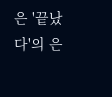은 '끝났다'의 은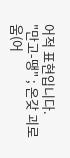어적 표현입니다.
"만고-땡" ; 온갖 괴로움(어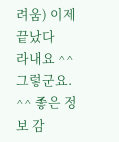려움) 이제 끝났다
라내요 ^^
그렇군요. ^^ 좋은 정보 감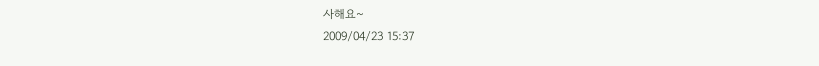사해요~
2009/04/23 15:37